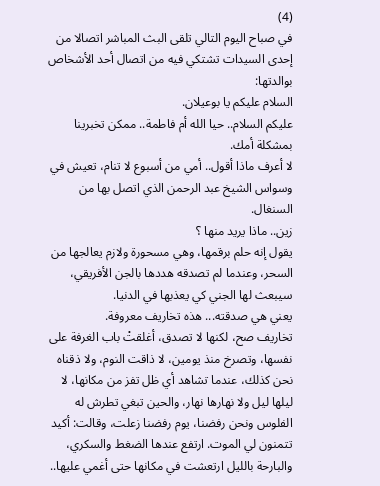(4)
في صباح اليوم التالي تلقى البث المباشر اتصالا من إحدى السيدات تشتكي فيه من اتصال أحد الأشخاص بوالدتها:
السلام عليكم يا بوعيلان.
عليكم السلام.. حيا الله أم فاطمة.. ممكن تخبرينا بمشكلة أمك.
لا أعرف ماذا أقول.. أمي من أسبوع لا تنام، تعيش في وسواس الشيخ عبد الرحمن الذي اتصل بها من السنغال.
زين.. ماذا يريد منها ؟
يقول إنه حلم برقمها، وهي مسحورة ولازم يعالجها من السحر، وعندما لم تصدقه هددها بالجن الأفريقي، سيبعث لها الجني كي يعذبها في الدنيا.
يعني هي صدقته... هذه تخاريف معروفة.
تخاريف صح، لكنها لا تصدق، أغلقتْ باب الغرفة على نفسها، وتصرخ منذ يومين، لا ذاقت النوم، ولا ذقناه نحن كذلك، عندما تشاهد أي ظل تفز من مكانها، لا ليلها ليل ولا نهارها نهار، والحين تبغي تطرش له الفلوس ونحن رفضنا، يوم رفضنا زعلت، وقالت: أكيد تتمنون لي الموت. ارتفع عندها الضغط والسكري، والبارحة بالليل ارتعشت في مكانها حتى أغمي عليها..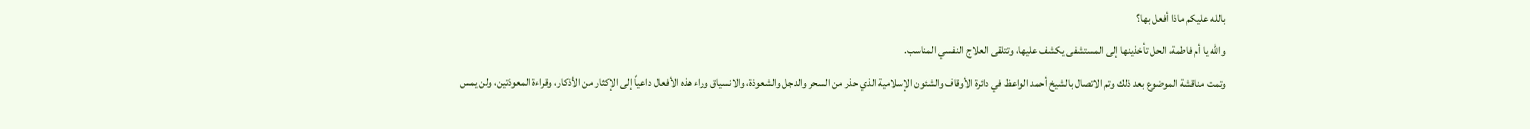بالله عليكم ماذا أفعل بها؟
والله يا أم فاطمة، الحل تأخذينها إلى المستشفى يكشف عليها، وتتلقى العلاج النفسي المناسب.
وتمت مناقشة الموضوع بعد ذلك وتم الاتصال بالشيخ أحمد الواعظ في دائرة الأوقاف والشئون الإسلامية الذي حذر من السحر والدجل والشعوذة، والانسياق وراء هذه الأفعال داعياً إلى الإكثار من الأذكار، وقراءة المعوذتين، ولن يمس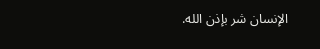الإنسان شر بإذن الله.